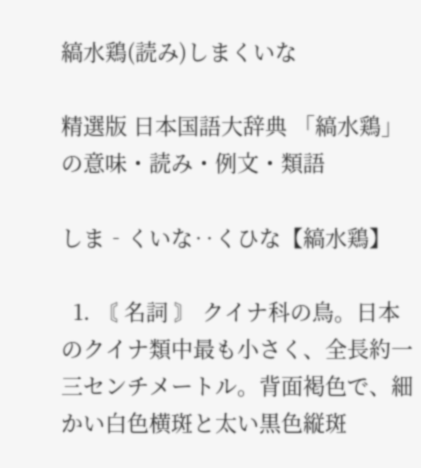縞水鶏(読み)しまくいな

精選版 日本国語大辞典 「縞水鶏」の意味・読み・例文・類語

しま‐くいな‥くひな【縞水鶏】

  1. 〘 名詞 〙 クイナ科の鳥。日本のクイナ類中最も小さく、全長約一三センチメートル。背面褐色で、細かい白色横斑と太い黒色縦斑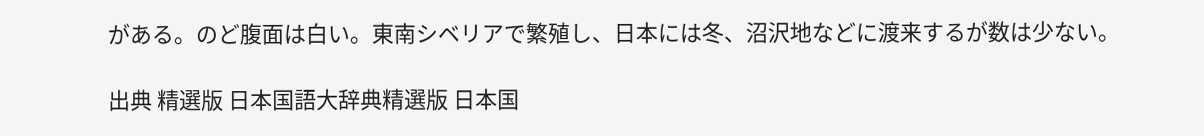がある。のど腹面は白い。東南シベリアで繁殖し、日本には冬、沼沢地などに渡来するが数は少ない。

出典 精選版 日本国語大辞典精選版 日本国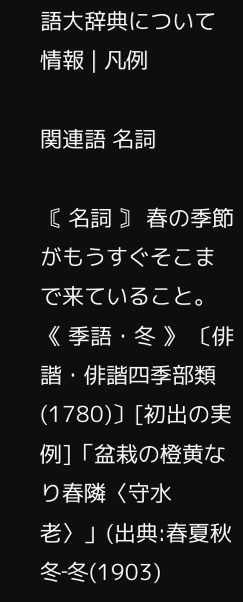語大辞典について 情報 | 凡例

関連語 名詞

〘 名詞 〙 春の季節がもうすぐそこまで来ていること。《 季語・冬 》 〔俳諧・俳諧四季部類(1780)〕[初出の実例]「盆栽の橙黄なり春隣〈守水老〉」(出典:春夏秋冬‐冬(1903)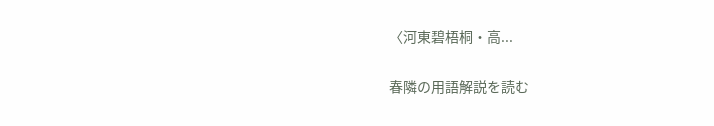〈河東碧梧桐・高...

春隣の用語解説を読む